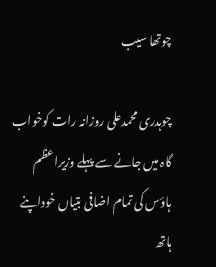چوتھا سیب

چوہدری محمدعلی روزانہ رات کوخواب گاہ میں جانے سے پہلے وزیراعظم ہاؤس کی تمام اضافی بتیاں خوداپنے ہاتھ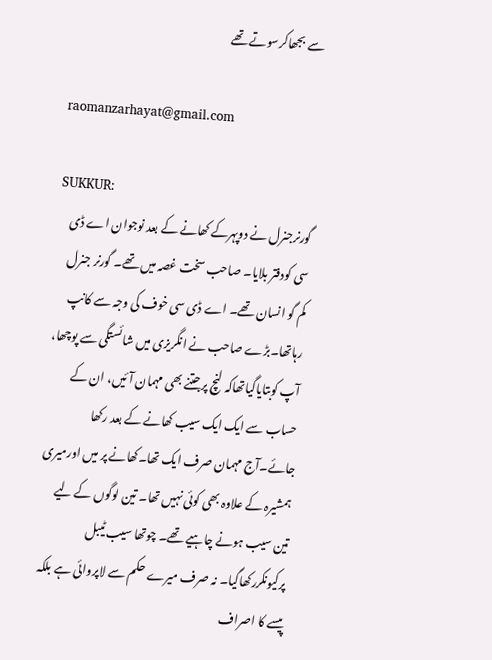سے بجھاکرسوتے تھے

raomanzarhayat@gmail.com

SUKKUR:
گورنرجنرل نے دوپہرکے کھانے کے بعد نوجوان اے ڈی سی کودفتر بلایا۔ صاحب سخت غصہ میں تھے۔ گورنر جنرل کم گو انسان تھے۔ اے ڈی سی خوف کی وجہ سے کانپ رہاتھا۔بڑے صاحب نے انگریزی میں شائستگی سے پوچھا، آپ کوبتایاگیاتھاکہ لنچ پرجتنے بھی مہمان آئیں، ان کے حساب سے ایک ایک سیب کھانے کے بعد رکھا جائے۔آج مہمان صرف ایک تھا۔کھانے پر میں اورمیری ہمشیرہ کے علاوہ بھی کوئی نہیں تھا۔ تین لوگوں کے لیے تین سیب ہونے چاہیے تھے۔ چوتھا سیب ٹیبل پرکیونکررکھاگیا۔ نہ صرف میرے حکم سے لاپروائی ہے بلکہ پیسے کا اصراف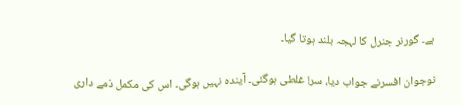ہے۔ گورنر جنرل کا لہجہ بلند ہوتا گیا۔

نوجوان افسرنے جواب دیا، سر! غلطی ہوگئی۔ آیندہ نہیں ہوگی۔ اس کی مکمل ذمے داری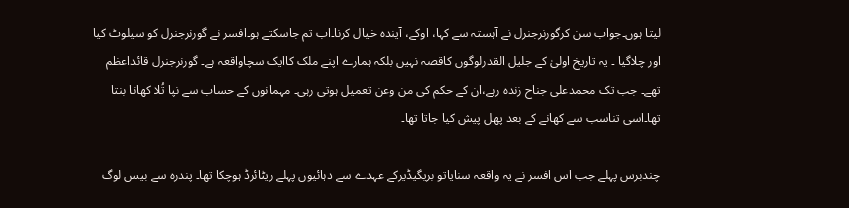لیتا ہوں۔جواب سن کرگورنرجنرل نے آہستہ سے کہا، اوکے، آیندہ خیال کرنا۔اب تم جاسکتے ہو۔افسر نے گورنرجنرل کو سیلوٹ کیا اور چلاگیا ۔ یہ تاریخ اولیٰ کے جلیل القدرلوگوں کاقصہ نہیں بلکہ ہمارے اپنے ملک کاایک سچاواقعہ ہے۔ گورنرجنرل قائداعظم تھے۔ جب تک محمدعلی جناح زندہ رہے،ان کے حکم کی من وعن تعمیل ہوتی رہی۔ مہمانوں کے حساب سے نپا تُلا کھانا بنتا تھا۔اسی تناسب سے کھانے کے بعد پھل پیش کیا جاتا تھا۔

چندبرس پہلے جب اس افسر نے یہ واقعہ سنایاتو بریگیڈیرکے عہدے سے دہائیوں پہلے ریٹائرڈ ہوچکا تھا۔ پندرہ سے بیس لوگ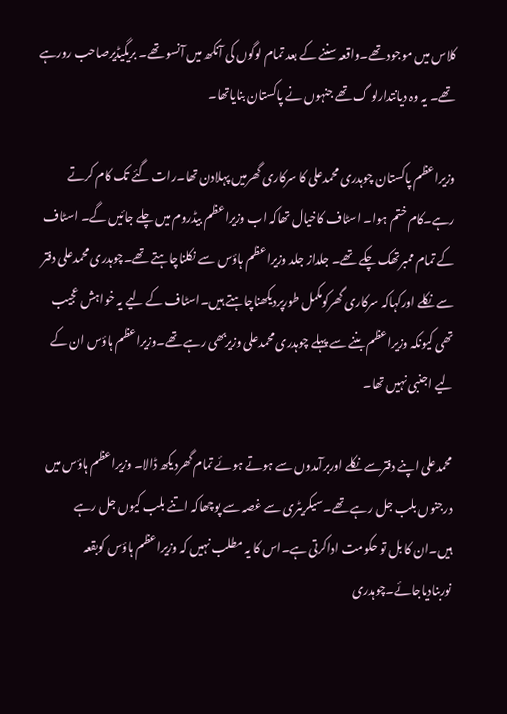کلاس میں موجود تھے۔واقعہ سننے کے بعد تمام لوگوں کی آنکھ میں آنسو تھے۔ بریگیڈیرصاحب رورہے تھے۔ یہ وہ دیانتدارلو گ تھے جنہوں نے پاکستان بنایاتھا۔

وزیراعظم پاکستان چوہدری محمدعلی کا سرکاری گھرمیں پہلادن تھا۔رات گئے تک کام کرتے رہے۔کام ختم ہوا۔ اسٹاف کاخیال تھاکہ اب وزیراعظم بیڈروم میں چلے جائیں گے۔ اسٹاف کے تمام ممبرتھک چکے تھے۔ جلداز جلد وزیراعظم ہاؤس سے نکلناچاہتے تھے۔چوہدری محمدعلی دفتر سے نکلے اورکہاکہ سرکاری گھرکومکمل طورپردیکھناچاہتے ہیں۔اسٹاف کے لیے یہ خواہش عجیب تھی کیونکہ وزیراعظم بننے سے پہلے چوہدری محمدعلی وزیربھی رہے تھے۔وزیراعظم ہاؤس ان کے لیے اجنبی نہیں تھا۔

محمدعلی اپنے دفترسے نکلے اوربرآمدوں سے ہوتے ہوئے تمام گھردیکھ ڈالا۔ وزیراعظم ہاؤس میں درجنوں بلب جل رہے تھے۔سیکریٹری سے غصہ سے پوچھاکہ اتنے بلب کیوں جل رہے ہیں۔ان کا بل تو حکومت اداکرتی ہے۔اس کا یہ مطلب نہیں کہ وزیراعظم ہاؤس کوبقعہ نوربنادیاجائے۔چوہدری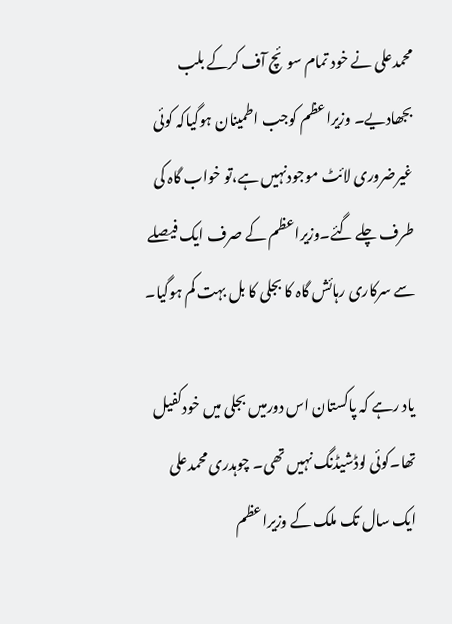محمدعلی نے خود تمام سوئچ آف کرکے بلب بجھادیے۔ وزیراعظم کوجب اطمینان ہوگیاکہ کوئی غیرضروری لائٹ موجودنہیں ہے،تو خواب گاہ کی طرف چلے گئے۔وزیراعظم کے صرف ایک فیصلے سے سرکاری رہائش گاہ کا بجلی کا بل بہت کم ہوگیا۔

یاد رہے کہ پاکستان اس دورمیں بجلی میں خودکفیل تھا۔کوئی لوڈشیڈنگ نہیں تھی۔ چوہدری محمدعلی ایک سال تک ملک کے وزیراعظم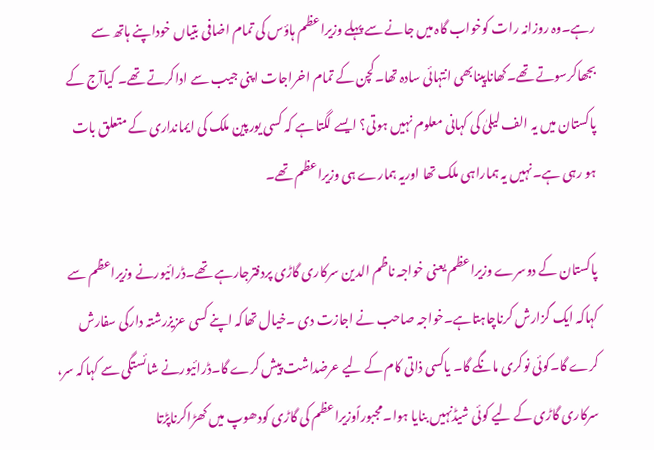رہے۔وہ روزانہ رات کوخواب گاہ میں جانے سے پہلے وزیراعظم ہاؤس کی تمام اضافی بتیاں خوداپنے ہاتھ سے بجھاکرسوتے تھے۔کھاناپینابھی انتہائی سادہ تھا۔کچن کے تمام اخراجات اپنی جیب سے اداکرتے تھے۔ کیاآج کے پاکستان میں یہ الف لیلیٰ کی کہانی معلوم نہیں ہوتی؟ ایسے لگتا ہے کہ کسی یورپین ملک کی ایمانداری کے متعلق بات ہو رہی ہے۔نہیں یہ ہماراہی ملک تھا اوریہ ہمارے ہی وزیراعظم تھے۔

پاکستان کے دوسرے وزیراعظم یعنی خواجہ ناظم الدین سرکاری گاڑی پردفترجارہے تھے۔ڈرائیورنے وزیراعظم سے کہاکہ ایک گزارش کرناچاہتاہے۔خواجہ صاحب نے اجازت دی ۔خیال تھاکہ اپنے کسی عزیزرشتہ دارکی سفارش کرے گا۔کوئی نوکری مانگے گا۔ یاکسی ذاتی کام کے لیے عرضداشت پیش کرے گا۔ڈرائیورنے شائستگی سے کہاکہ سر، سرکاری گاڑی کے لیے کوئی شیڈنہیں بنایا ہوا۔مجبوراًوزیراعظم کی گاڑی کودھوپ میں کھڑاکرناپڑتا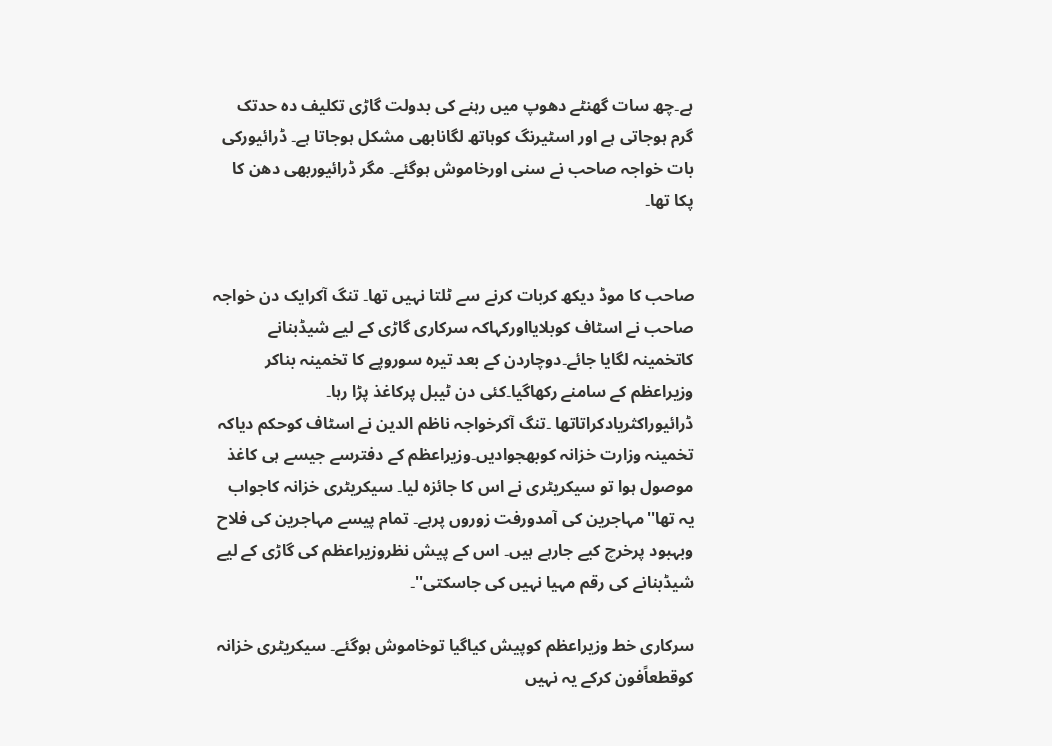ہے۔چھ سات گھنٹے دھوپ میں رہنے کی بدولت گاڑی تکلیف دہ حدتک گرم ہوجاتی ہے اور اسٹیرنگ کوہاتھ لگانابھی مشکل ہوجاتا ہے۔ ڈرائیورکی بات خواجہ صاحب نے سنی اورخاموش ہوگئے۔ مگر ڈرائیوربھی دھن کا پکا تھا۔


صاحب کا موڈ دیکھ کربات کرنے سے ٹلتا نہیں تھا۔ تنگ آکرایک دن خواجہ صاحب نے اسٹاف کوبلایااورکہاکہ سرکاری گاڑی کے لیے شیڈبنانے کاتخمینہ لگایا جائے۔دوچاردن کے بعد تیرہ سوروپے کا تخمینہ بناکر وزیراعظم کے سامنے رکھاگیا۔کئی دن ٹیبل پرکاغذ پڑا رہا۔ ڈرائیوراکثریادکراتاتھا ۔تنگ آکرخواجہ ناظم الدین نے اسٹاف کوحکم دیاکہ تخمینہ وزارت خزانہ کوبھجوادیں۔وزیراعظم کے دفترسے جیسے ہی کاغذ موصول ہوا تو سیکریٹری نے اس کا جائزہ لیا۔ سیکریٹری خزانہ کاجواب یہ تھا''مہاجرین کی آمدورفت زوروں پرہے۔ تمام پیسے مہاجرین کی فلاح وبہبود پرخرچ کیے جارہے ہیں۔ اس کے پیش نظروزیراعظم کی گاڑی کے لیے شیڈبنانے کی رقم مہیا نہیں کی جاسکتی''۔

سرکاری خط وزیراعظم کوپیش کیاگیا توخاموش ہوگئے۔ سیکریٹری خزانہ کوقطعاًفون کرکے یہ نہیں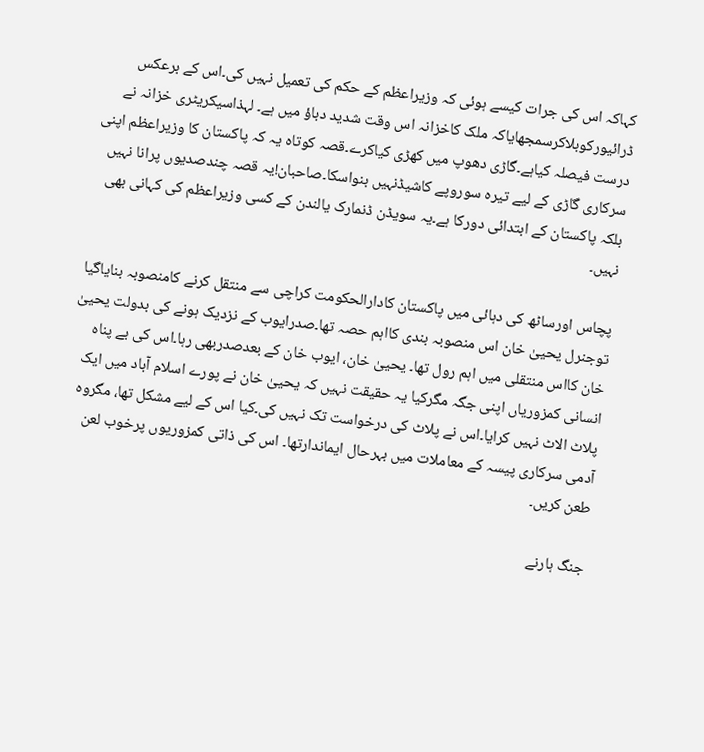کہاکہ اس کی جرات کیسے ہوئی کہ وزیراعظم کے حکم کی تعمیل نہیں کی۔اس کے برعکس ڈرائیورکوبلاکرسمجھایاکہ ملک کاخزانہ اس وقت شدید دباؤ میں ہے۔ لہذاسیکریٹری خزانہ نے درست فیصلہ کیاہے۔گاڑی دھوپ میں کھڑی کیاکرے۔قصہ کوتاہ یہ کہ پاکستان کا وزیراعظم اپنی سرکاری گاڑی کے لیے تیرہ سوروپے کاشیڈنہیں بنواسکا۔صاحبان!یہ قصہ چندصدیوں پرانا نہیں بلکہ پاکستان کے ابتدائی دورکا ہے۔یہ سویڈن ڈنمارک یالندن کے کسی وزیراعظم کی کہانی بھی نہیں۔

پچاس اورساٹھ کی دہائی میں پاکستان کادارالحکومت کراچی سے منتقل کرنے کامنصوبہ بنایاگیا توجنرل یحییٰ خان اس منصوبہ بندی کااہم حصہ تھا۔صدرایوب کے نزدیک ہونے کی بدولت یحییٰ خان کااس منتقلی میں اہم رول تھا۔ یحییٰ خان، ایوب خان کے بعدصدربھی رہا۔اس کی بے پناہ انسانی کمزوریاں اپنی جگہ مگرکیا یہ حقیقت نہیں کہ یحییٰ خان نے پورے اسلام آباد میں ایک پلاٹ الاٹ نہیں کرایا۔اس نے پلاٹ کی درخواست تک نہیں کی۔کیا اس کے لیے مشکل تھا، مگروہ آدمی سرکاری پیسہ کے معاملات میں بہرحال ایماندارتھا۔ اس کی ذاتی کمزوریوں پرخوب لعن طعن کریں۔

جنگ ہارنے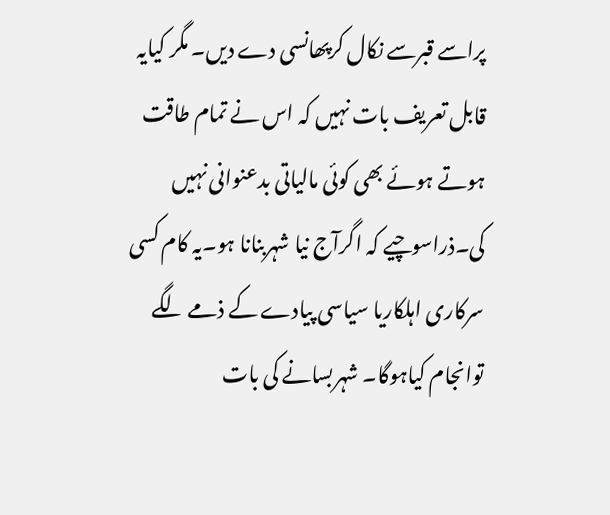پراسے قبرسے نکال کرپھانسی دے دیں۔ مگر کیایہ قابل تعریف بات نہیں کہ اس نے تمام طاقت ہوتے ہوئے بھی کوئی مالیاتی بدعنوانی نہیں کی۔ذراسوچیے کہ اگرآج نیا شہربنانا ہو۔یہ کام کسی سرکاری اہلکاریا سیاسی پیادے کے ذمے لگے توانجام کیاہوگا۔ شہربسانے کی بات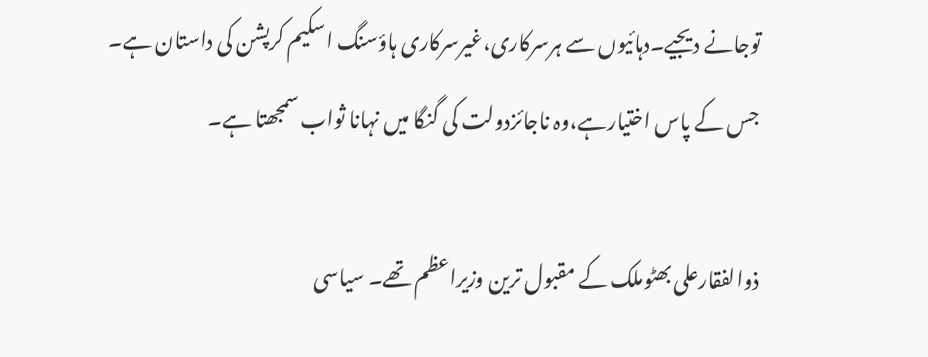توجانے دیجیے۔دہائیوں سے ہرسرکاری،غیرسرکاری ہاؤسنگ اسکیم کرپشن کی داستان ہے۔ جس کے پاس اختیارہے،وہ ناجائزدولت کی گنگا میں نہانا ثواب سمجھتا ہے۔

ذوالفقارعلی بھٹوملک کے مقبول ترین وزیراعظم تھے۔ سیاسی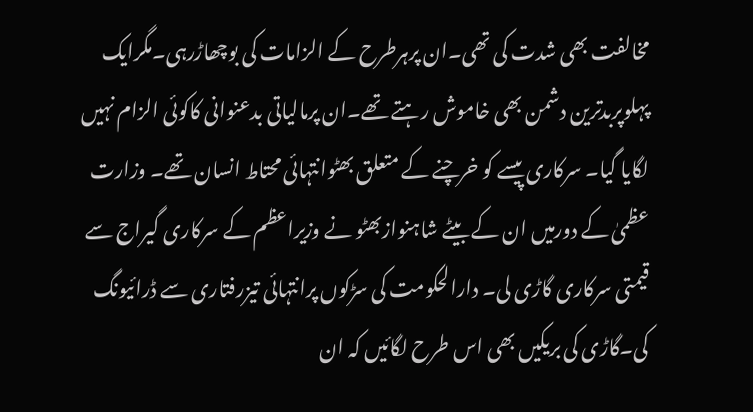مخالفت بھی شدت کی تھی۔ان پرہرطرح کے الزامات کی بوچھاڑرہی۔مگرایک پہلوپربدترین دشمن بھی خاموش رہتے تھے۔ان پرمالیاتی بدعنوانی کاکوئی الزام نہیں لگایا گیا۔ سرکاری پیسے کو خرچنے کے متعلق بھٹوانتہائی محتاط انسان تھے۔ وزارت عظمیٰ کے دورمیں ان کے بیٹے شاہنوازبھٹو نے وزیراعظم کے سرکاری گیراج سے قیمتی سرکاری گاڑی لی۔ دارالحکومت کی سڑکوں پرانتہائی تیزرفتاری سے ڈرائیونگ کی۔گاڑی کی بریکیں بھی اس طرح لگائیں کہ ان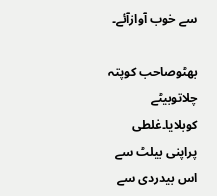سے خوب آوازآئے۔

بھٹوصاحب کوپتہ چلاتوبیٹے کوبلایا۔غلطی پراپنی بیلٹ سے اس بیدردی سے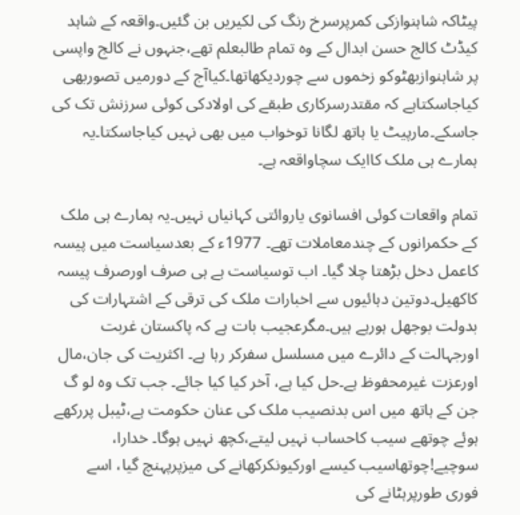پیٹاکہ شاہنوازکی کمرپرسرخ رنگ کی لکیریں بن گئیں۔واقعہ کے شاہد کیڈٹ کالج حسن ابدال کے وہ تمام طالبعلم تھے،جنہوں نے کالج واپسی پر شاہنوازبھٹوکو زخموں سے چوردیکھاتھا۔کیاآج کے دورمیں تصوربھی کیاجاسکتاہے کہ مقتدرسرکاری طبقے کی اولادکی کوئی سرزنش تک کی جاسکے۔مارپیٹ یا ہاتھ لگانا توخواب میں بھی نہیں کیاجاسکتا۔یہ ہمارے ہی ملک کاایک سچاواقعہ ہے۔

تمام واقعات کوئی افسانوی یاروائتی کہانیاں نہیں۔یہ ہمارے ہی ملک کے حکمرانوں کے چندمعاملات تھے۔ 1977ء کے بعدسیاست میں پیسہ کاعمل دخل بڑھتا چلا گیا۔ اب توسیاست ہے ہی صرف اورصرف پیسہ کاکھیل۔دوتین دہائیوں سے اخبارات ملک کی ترقی کے اشتہارات کی بدولت بوجھل ہورہے ہیں۔مگرعجیب بات ہے کہ پاکستان غربت اورجہالت کے دائرے میں مسلسل سفرکر رہا ہے۔ اکثریت کی جان،مال اورعزت غیرمحفوظ ہے۔حل کیا ہے، آخر کیا کیا جائے۔ جب تک وہ لو گ جن کے ہاتھ میں اس بدنصیب ملک کی عنان حکومت ہے،ٹیبل پررکھے ہوئے چوتھے سیب کاحساب نہیں لیتے،کچھ نہیں ہوگا۔ خدارا، سوچیے!چوتھاسیب کیسے اورکیونکرکھانے کی میزپرپہنچ گیا، اسے فوری طورپرہٹانے کی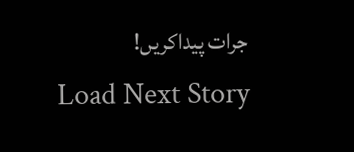جرات پیداکریں!
Load Next Story